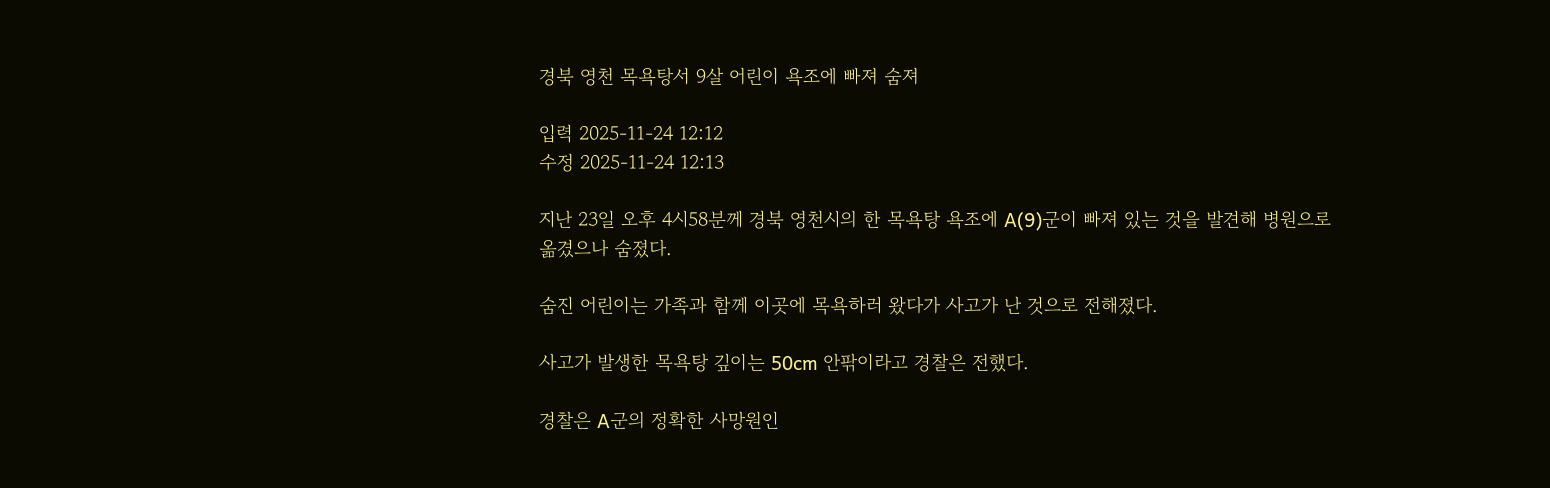경북 영천 목욕탕서 9살 어린이 욕조에 빠져 숨져

입력 2025-11-24 12:12
수정 2025-11-24 12:13

지난 23일 오후 4시58분께 경북 영천시의 한 목욕탕 욕조에 A(9)군이 빠져 있는 것을 발견해 병원으로 옮겼으나 숨졌다.

숨진 어린이는 가족과 함께 이곳에 목욕하러 왔다가 사고가 난 것으로 전해졌다.

사고가 발생한 목욕탕 깊이는 50cm 안팎이라고 경찰은 전했다.

경찰은 A군의 정확한 사망원인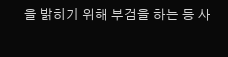을 밝히기 위해 부검을 하는 등 사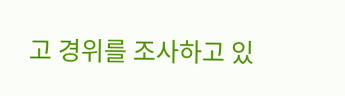고 경위를 조사하고 있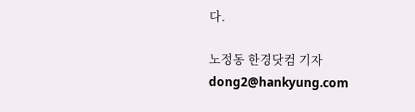다.

노정동 한경닷컴 기자 dong2@hankyung.com